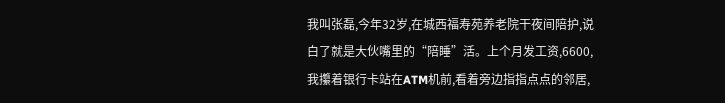我叫张磊,今年32岁,在城西福寿苑养老院干夜间陪护,说白了就是大伙嘴里的“陪睡”活。上个月发工资,6600,我攥着银行卡站在ATM机前,看着旁边指指点点的邻居,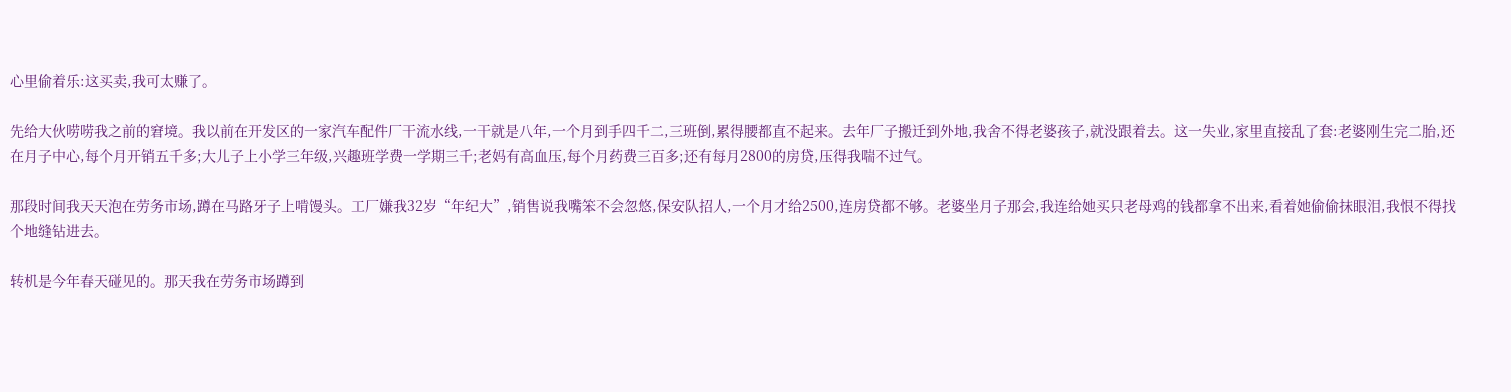心里偷着乐:这买卖,我可太赚了。

先给大伙唠唠我之前的窘境。我以前在开发区的一家汽车配件厂干流水线,一干就是八年,一个月到手四千二,三班倒,累得腰都直不起来。去年厂子搬迁到外地,我舍不得老婆孩子,就没跟着去。这一失业,家里直接乱了套:老婆刚生完二胎,还在月子中心,每个月开销五千多;大儿子上小学三年级,兴趣班学费一学期三千;老妈有高血压,每个月药费三百多;还有每月2800的房贷,压得我喘不过气。

那段时间我天天泡在劳务市场,蹲在马路牙子上啃馒头。工厂嫌我32岁“年纪大”,销售说我嘴笨不会忽悠,保安队招人,一个月才给2500,连房贷都不够。老婆坐月子那会,我连给她买只老母鸡的钱都拿不出来,看着她偷偷抹眼泪,我恨不得找个地缝钻进去。

转机是今年春天碰见的。那天我在劳务市场蹲到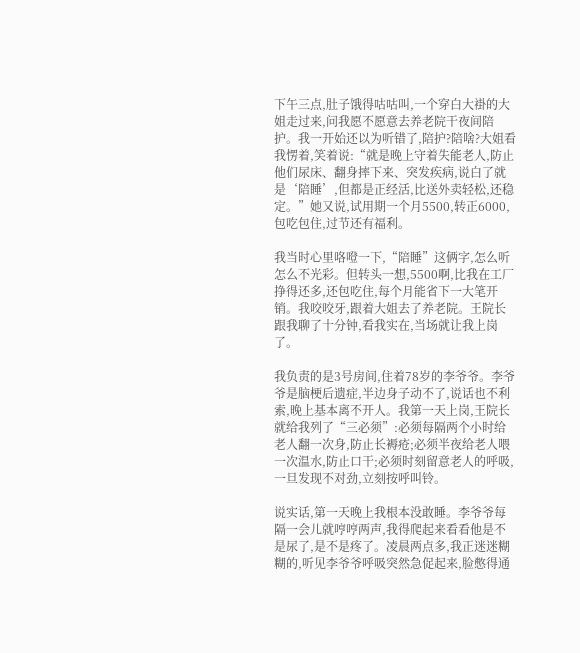下午三点,肚子饿得咕咕叫,一个穿白大褂的大姐走过来,问我愿不愿意去养老院干夜间陪护。我一开始还以为听错了,陪护?陪啥?大姐看我愣着,笑着说:“就是晚上守着失能老人,防止他们尿床、翻身摔下来、突发疾病,说白了就是‘陪睡’,但都是正经活,比送外卖轻松,还稳定。”她又说,试用期一个月5500,转正6000,包吃包住,过节还有福利。

我当时心里咯噔一下,“陪睡”这俩字,怎么听怎么不光彩。但转头一想,5500啊,比我在工厂挣得还多,还包吃住,每个月能省下一大笔开销。我咬咬牙,跟着大姐去了养老院。王院长跟我聊了十分钟,看我实在,当场就让我上岗了。

我负责的是3号房间,住着78岁的李爷爷。李爷爷是脑梗后遗症,半边身子动不了,说话也不利索,晚上基本离不开人。我第一天上岗,王院长就给我列了“三必须”:必须每隔两个小时给老人翻一次身,防止长褥疮;必须半夜给老人喂一次温水,防止口干;必须时刻留意老人的呼吸,一旦发现不对劲,立刻按呼叫铃。

说实话,第一天晚上我根本没敢睡。李爷爷每隔一会儿就哼哼两声,我得爬起来看看他是不是尿了,是不是疼了。凌晨两点多,我正迷迷糊糊的,听见李爷爷呼吸突然急促起来,脸憋得通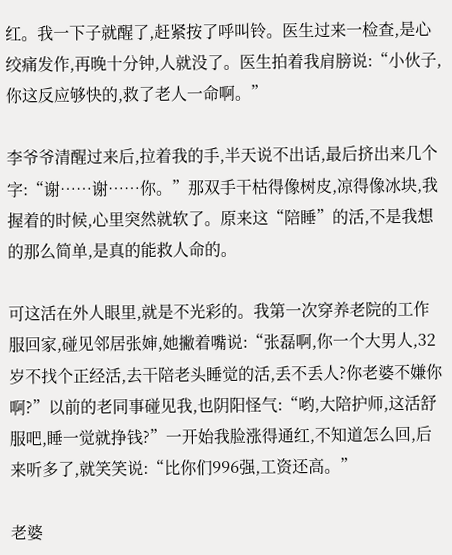红。我一下子就醒了,赶紧按了呼叫铃。医生过来一检查,是心绞痛发作,再晚十分钟,人就没了。医生拍着我肩膀说:“小伙子,你这反应够快的,救了老人一命啊。”

李爷爷清醒过来后,拉着我的手,半天说不出话,最后挤出来几个字:“谢……谢……你。”那双手干枯得像树皮,凉得像冰块,我握着的时候,心里突然就软了。原来这“陪睡”的活,不是我想的那么简单,是真的能救人命的。

可这活在外人眼里,就是不光彩的。我第一次穿养老院的工作服回家,碰见邻居张婶,她撇着嘴说:“张磊啊,你一个大男人,32岁不找个正经活,去干陪老头睡觉的活,丢不丢人?你老婆不嫌你啊?”以前的老同事碰见我,也阴阳怪气:“哟,大陪护师,这活舒服吧,睡一觉就挣钱?”一开始我脸涨得通红,不知道怎么回,后来听多了,就笑笑说:“比你们996强,工资还高。”

老婆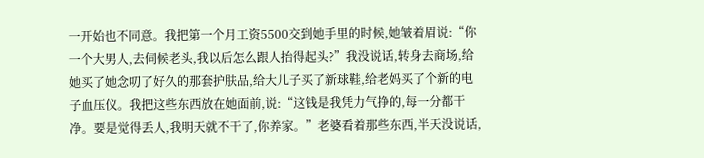一开始也不同意。我把第一个月工资5500交到她手里的时候,她皱着眉说:“你一个大男人,去伺候老头,我以后怎么跟人抬得起头?”我没说话,转身去商场,给她买了她念叨了好久的那套护肤品,给大儿子买了新球鞋,给老妈买了个新的电子血压仪。我把这些东西放在她面前,说:“这钱是我凭力气挣的,每一分都干净。要是觉得丢人,我明天就不干了,你养家。”老婆看着那些东西,半天没说话,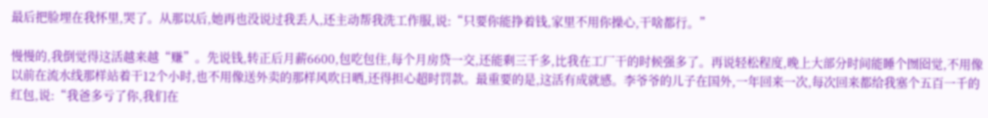最后把脸埋在我怀里,哭了。从那以后,她再也没说过我丢人,还主动帮我洗工作服,说:“只要你能挣着钱,家里不用你操心,干啥都行。”

慢慢的,我倒觉得这活越来越“赚”。先说钱,转正后月薪6600,包吃包住,每个月房贷一交,还能剩三千多,比我在工厂干的时候强多了。再说轻松程度,晚上大部分时间能睡个囫囵觉,不用像以前在流水线那样站着干12个小时,也不用像送外卖的那样风吹日晒,还得担心超时罚款。最重要的是,这活有成就感。李爷爷的儿子在国外,一年回来一次,每次回来都给我塞个五百一千的红包,说:“我爸多亏了你,我们在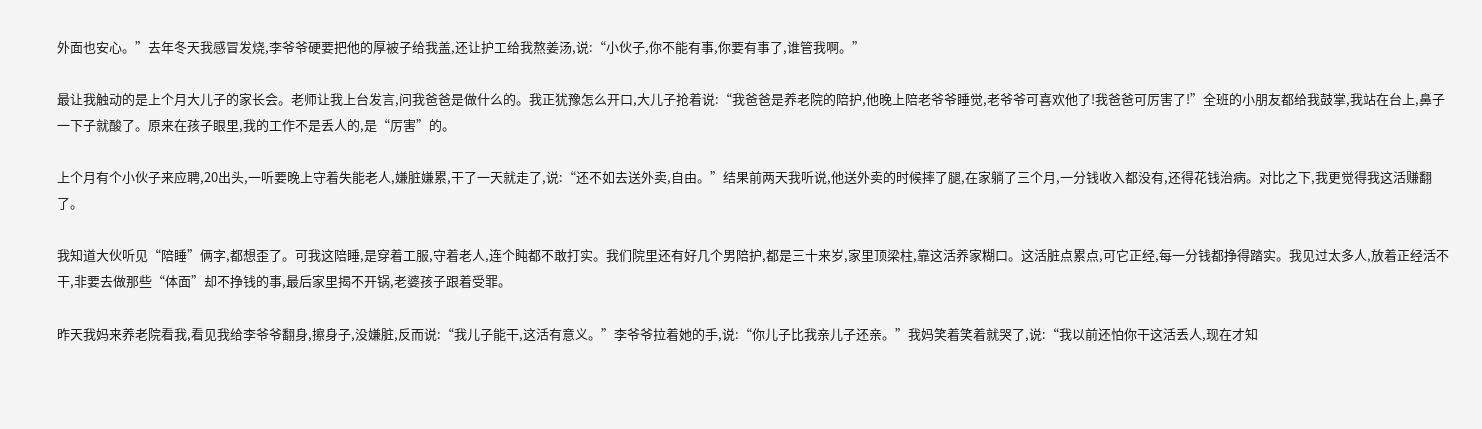外面也安心。”去年冬天我感冒发烧,李爷爷硬要把他的厚被子给我盖,还让护工给我熬姜汤,说:“小伙子,你不能有事,你要有事了,谁管我啊。”

最让我触动的是上个月大儿子的家长会。老师让我上台发言,问我爸爸是做什么的。我正犹豫怎么开口,大儿子抢着说:“我爸爸是养老院的陪护,他晚上陪老爷爷睡觉,老爷爷可喜欢他了!我爸爸可厉害了!”全班的小朋友都给我鼓掌,我站在台上,鼻子一下子就酸了。原来在孩子眼里,我的工作不是丢人的,是“厉害”的。

上个月有个小伙子来应聘,20出头,一听要晚上守着失能老人,嫌脏嫌累,干了一天就走了,说:“还不如去送外卖,自由。”结果前两天我听说,他送外卖的时候摔了腿,在家躺了三个月,一分钱收入都没有,还得花钱治病。对比之下,我更觉得我这活赚翻了。

我知道大伙听见“陪睡”俩字,都想歪了。可我这陪睡,是穿着工服,守着老人,连个盹都不敢打实。我们院里还有好几个男陪护,都是三十来岁,家里顶梁柱,靠这活养家糊口。这活脏点累点,可它正经,每一分钱都挣得踏实。我见过太多人,放着正经活不干,非要去做那些“体面”却不挣钱的事,最后家里揭不开锅,老婆孩子跟着受罪。

昨天我妈来养老院看我,看见我给李爷爷翻身,擦身子,没嫌脏,反而说:“我儿子能干,这活有意义。”李爷爷拉着她的手,说:“你儿子比我亲儿子还亲。”我妈笑着笑着就哭了,说:“我以前还怕你干这活丢人,现在才知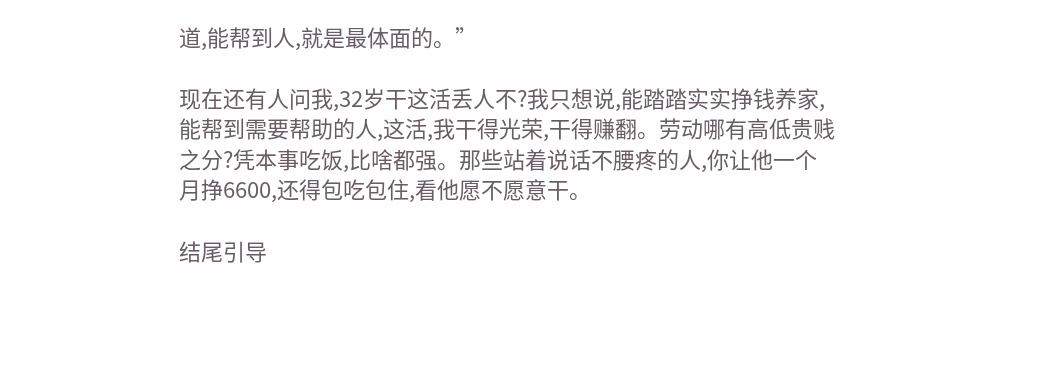道,能帮到人,就是最体面的。”

现在还有人问我,32岁干这活丢人不?我只想说,能踏踏实实挣钱养家,能帮到需要帮助的人,这活,我干得光荣,干得赚翻。劳动哪有高低贵贱之分?凭本事吃饭,比啥都强。那些站着说话不腰疼的人,你让他一个月挣6600,还得包吃包住,看他愿不愿意干。

结尾引导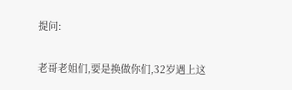提问:

老哥老姐们,要是换做你们,32岁遇上这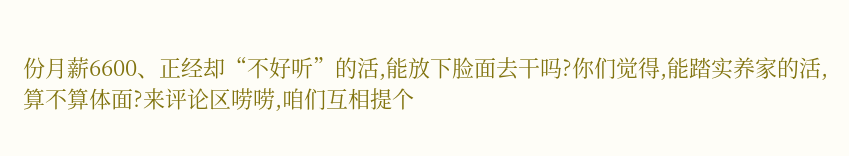份月薪6600、正经却“不好听”的活,能放下脸面去干吗?你们觉得,能踏实养家的活,算不算体面?来评论区唠唠,咱们互相提个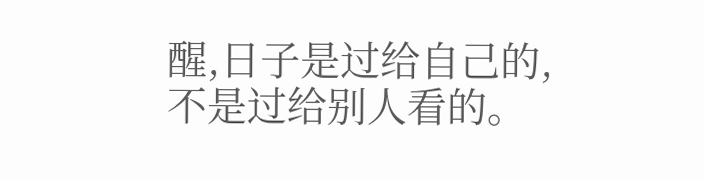醒,日子是过给自己的,不是过给别人看的。